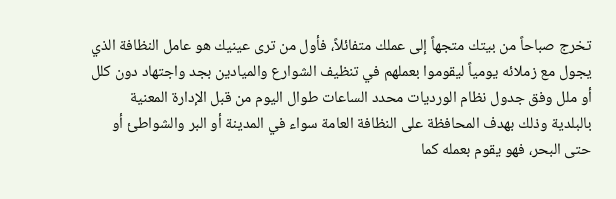تخرج صباحاً من بيتك متجهاً إلى عملك متفائلاً، فأول من ترى عينيك هو عامل النظافة الذي يجول مع زملائه يومياً ليقوموا بعملهم في تنظيف الشوارع والميادين بجد واجتهاد دون كلل أو ملل وفق جدول نظام الورديات محدد الساعات طوال اليوم من قبل الإدارة المعنية بالبلدية وذلك بهدف المحافظة على النظافة العامة سواء في المدينة أو البر والشواطئ أو حتى البحر، فهو يقوم بعمله كما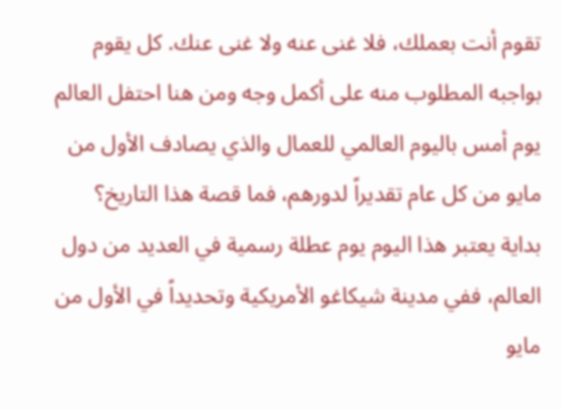تقوم أنت بعملك، فلا غنى عنه ولا غنى عنك. كل يقوم بواجبه المطلوب منه على أكمل وجه ومن هنا احتفل العالم يوم أمس باليوم العالمي للعمال والذي يصادف الأول من مايو من كل عام تقديراً لدورهم، فما قصة هذا التاريخ؟
بداية يعتبر هذا اليوم يوم عطلة رسمية في العديد من دول العالم، ففي مدينة شيكاغو الأمريكية وتحديداً في الأول من مايو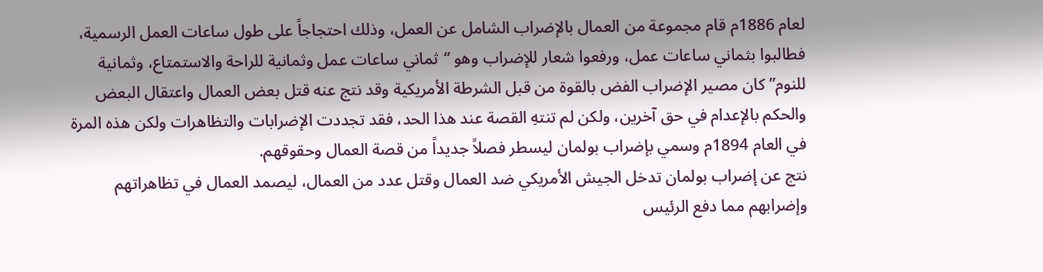لعام 1886م قام مجموعة من العمال بالإضراب الشامل عن العمل، وذلك احتجاجاً على طول ساعات العمل الرسمية، فطالبوا بثماني ساعات عمل، ورفعوا شعار للإضراب وهو “ثماني ساعات عمل وثمانية للراحة والاستمتاع، وثمانية للنوم” كان مصير الإضراب الفض بالقوة من قبل الشرطة الأمريكية وقد نتج عنه قتل بعض العمال واعتقال البعض والحكم بالإعدام في حق آخرين، ولكن لم تنتهِ القصة عند هذا الحد، فقد تجددت الإضرابات والتظاهرات ولكن هذه المرة في العام 1894م وسمي بإضراب بولمان ليسطر فصلاً جديداً من قصة العمال وحقوقهم.
نتج عن إضراب بولمان تدخل الجيش الأمريكي ضد العمال وقتل عدد من العمال، ليصمد العمال في تظاهراتهم وإضرابهم مما دفع الرئيس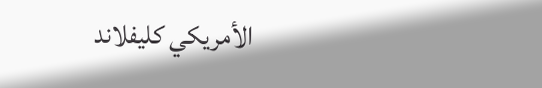الأمريكي كليفلاند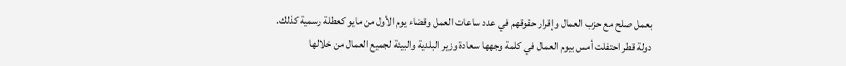بعمل صلح مع حزب العمال وإقرار حقوقهم في عدد ساعات العمل وقضاء يوم الأول من مايو كعطلة رسمية كذلك.
دولة قطر احتفلت أمس بيوم العمال في كلمة وجهها سعادة وزير البلدية والبيئة لجميع العمال من خلالها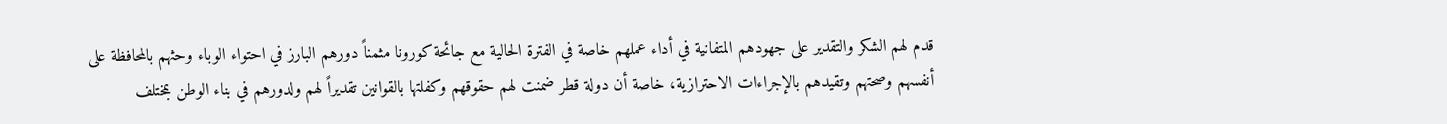قدم لهم الشكر والتقدير على جهودهم المتفانية في أداء عملهم خاصة في الفترة الحالية مع جائحة كورونا مثمناً دورهم البارز في احتواء الوباء وحثهم بالمحافظة على أنفسهم وصحتهم وتقيدهم بالإجراءات الاحترازية، خاصة أن دولة قطر ضمنت لهم حقوقهم وكفلتها بالقوانين تقديراً لهم ولدورهم في بناء الوطن بمختلف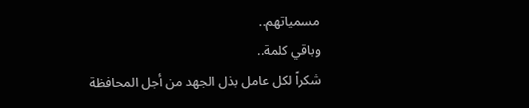مسمياتهم..
وباقي كلمة..
شكراً لكل عامل بذل الجهد من أجل المحافظة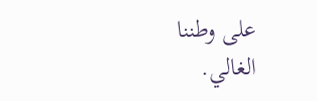على وطننا الغالي.